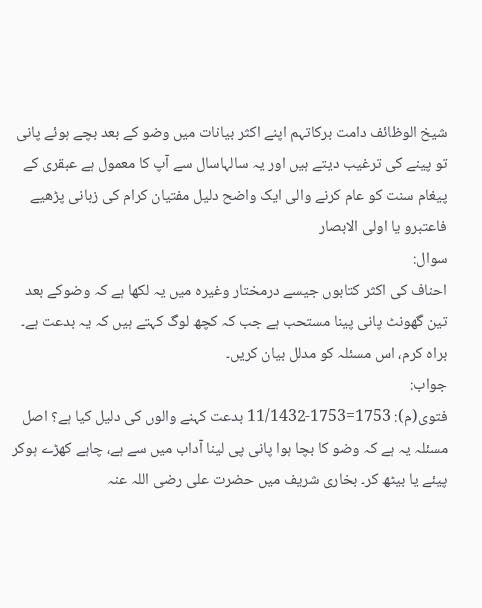شیخ الوظائف دامت برکاتہم اپنے اکثر بیانات میں وضو کے بعد بچے ہوئے پانی تو پینے کی ترغیب دیتے ہیں اور یہ سالہاسال سے آپ کا معمول ہے عبقری کے پیغام سنت کو عام کرنے والی ایک واضح دلیل مفتیان کرام کی زبانی پڑھیے
فاعتبرو یا اولی الابصار
سوال:
احناف کی اکثر کتابوں جیسے درمختار وغیرہ میں یہ لکھا ہے کہ وضوکے بعد تین گھونٹ پانی پینا مستحب ہے جب کہ کچھ لوگ کہتے ہیں کہ یہ بدعت ہے۔ براہ کرم، اس مسئلہ کو مدلل بیان کریں۔
جواب:
فتوی(م): 1753=1753-11/1432 بدعت کہنے والوں کی دلیل کیا ہے؟ اصل مسئلہ یہ ہے کہ وضو کا بچا ہوا پانی پی لینا آداب میں سے ہے، چاہے کھڑے ہوکر پیئے یا بیٹھ کر۔ بخاری شریف میں حضرت علی رضی اللہ عنہ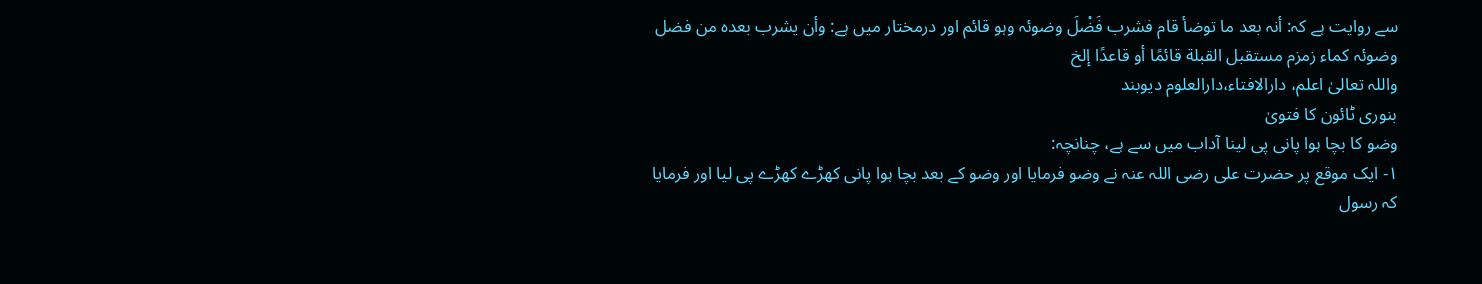سے روایت ہے کہ: أنہ بعد ما توضأ قام فشرب فَضْلَ وضوئہ وہو قائم اور درمختار میں ہے: وأن یشرب بعدہ من فضل وضوئہ کماء زمزم مستقبل القبلة قائمًا أو قاعدًا إلخ
واللہ تعالیٰ اعلم، دارالافتاء،دارالعلوم دیوبند
بنوری ٹائون کا فتویٰ
وضو کا بچا ہوا پانی پی لینا آداب میں سے ہے، چنانچہ:
۱- ایک موقع پر حضرت علی رضی اللہ عنہ نے وضو فرمایا اور وضو کے بعد بچا ہوا پانی کھڑے کھڑے پی لیا اور فرمایا کہ رسول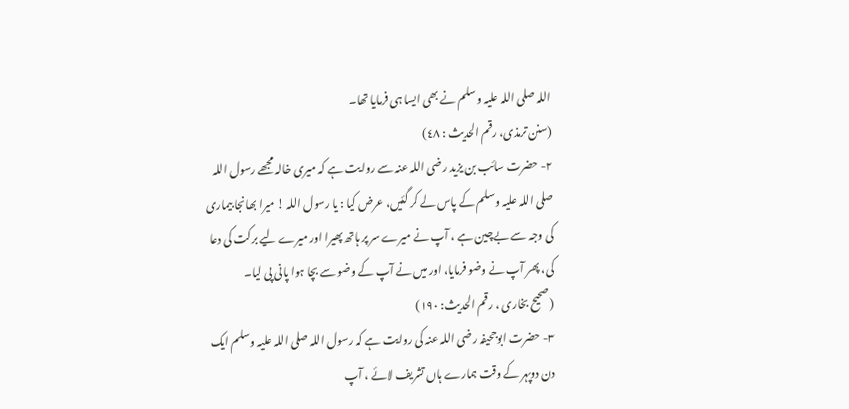اللہ صلی اللہ علیہ وسلم نے بھی ایسا ہی فرمایا تھا۔
(سنن ترمذی، رقم الحدیث : ٤٨)
۲- حضرت سائب بن یزید رضی اللہ عنہ سے روایت ہے کہ میری خالہ مجھے رسول اللہ صلی اللہ علیہ وسلم کے پاس لے کر گئیں، عرض کیا : یا رسول اللہ ! میرا بھانجا بیماری کی وجہ سے بےچین ہے ، آپ نے میرے سر پر ہاتھ پھیرا اور میرے لیے برکت کی دعا کی، پھر آپ نے وضو فرمایا، اور میں نے آپ کے وضو سے بچا ہوا پانی پی لیا۔
(صحیح بخاری ، رقم الحدیث: ۱۹۰)
۳- حضرت ابوجحیفہ رضی اللہ عنہ کی روایت ہے کہ رسول اللہ صلی اللہ علیہ وسلم ایک دن دوپہر کے وقت ہمارے ہاں تشریف لائے ، آپ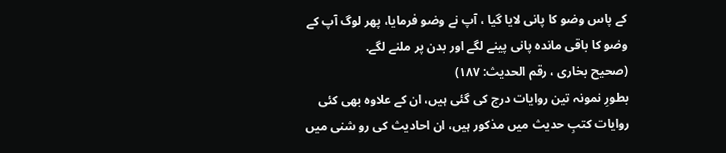کے پاس وضو کا پانی لایا گیا ، آپ نے وضو فرمایا، پھر لوگ آپ کے وضو کا باقی ماندہ پانی پینے لگے اور بدن پر ملنے لگے.
(صحیح بخاری ، رقم الحدیث: ۱۸۷)
بطورِ نمونہ تین روایات درج کی گئی ہیں، ان کے علاوہ بھی کئی روایات کتبِ حدیث میں مذکور ہیں، ان احادیث کی رو شنی میں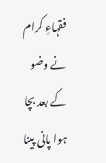فقہاءِ کرام نے وضو کے بعد بچا ہوا پانی پینا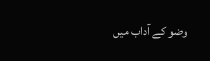وضو کے آداب میں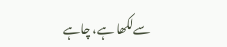سےلکھا ہے، چاہے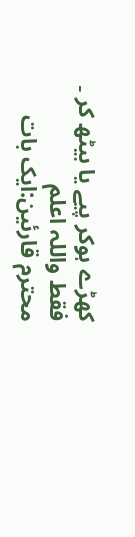کھڑے ہوکر پیے یا بیٹھ کر ۔ فقط واللہ اعلم
محترم قارئین:ایک بات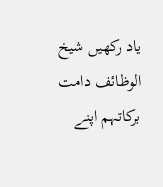یاد رکھیں شیخ الوظائف دامت برکاتہم اپنے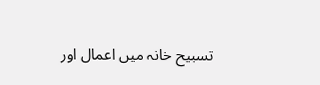تسبیح خانہ میں اعمال اور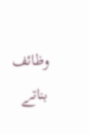وظائف بناتے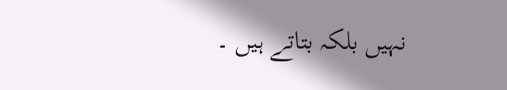نہیں بلکہ بتاتے ہیں ۔